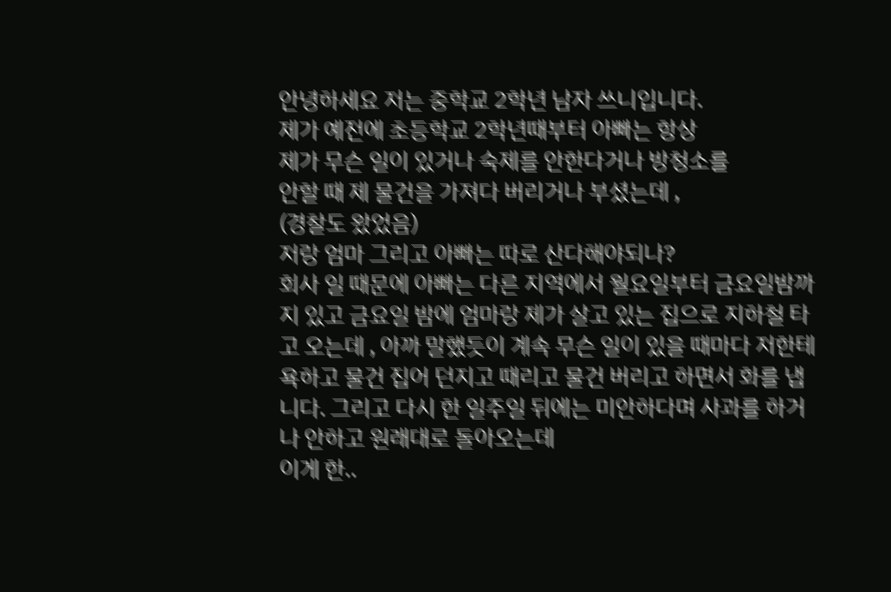안녕하세요 저는 중학교 2학년 남자 쓰니입니다.
제가 예전에 초등학교 2학년때부터 아빠는 항상
제가 무슨 일이 있거나 숙제를 안한다거나 방청소를
안할 때 제 물건을 가져다 버리거나 부셨는데 ,
(경찰도 왔었음)
저랑 엄마 그리고 아빠는 따로 산다해야되나?
회사 일 때문에 아빠는 다른 지역에서 월요일부터 금요일밤까지 있고 금요일 밤에 엄마랑 제가 살고 있는 집으로 지하철 타고 오는데 , 아까 말했듯이 계속 무슨 일이 있을 때마다 저한테 욕하고 물건 집어 던지고 때리고 물건 버리고 하면서 화를 냅니다. 그리고 다시 한 일주일 뒤에는 미안하다며 사과를 하거나 안하고 원래대로 돌아오는데
이게 한..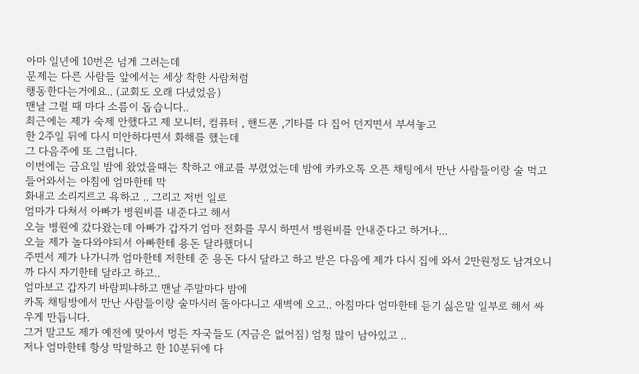아마 일년에 10번은 넘게 그러는데
문제는 다른 사람들 앞에서는 세상 착한 사람처럼
행동한다는거에요.. (교회도 오래 다녔었음)
맨날 그럴 때 마다 소름이 돕습니다..
최근에는 제가 숙제 안했다고 제 모니터, 컴퓨터 , 핸드폰 ,기타를 다 집어 던지면서 부셔놓고
한 2주일 뒤에 다시 미안하다면서 화해를 했는데
그 다음주에 또 그럽니다.
이번에는 금요일 밤에 왔었을때는 착하고 애교를 부렸었는데 밤에 카카오톡 오픈 채팅에서 만난 사람들이랑 술 먹고 들어와서는 아침에 엄마한테 막
화내고 소리지르고 욕하고 .. 그리고 저번 일로
엄마가 다쳐서 아빠가 병원비를 내준다고 해서
오늘 병원에 갔다왔는데 아빠가 갑자기 엄마 전화를 무시 하면서 병원비를 안내준다고 하거나...
오늘 제가 놀다와야되서 아빠한테 용돈 달라했더니
주면서 제가 나가니까 엄마한테 저한테 준 용돈 다시 달라고 하고 받은 다음에 제가 다시 집에 와서 2만원정도 남겨오니까 다시 자기한테 달라고 하고..
엄마보고 갑자기 바람피냐하고 맨날 주말마다 밤에
카톡 채팅방에서 만난 사람들이랑 술마시러 돌아다니고 새벽에 오고.. 아침마다 엄마한테 듣기 싫은말 일부로 해서 싸우게 만듭니다.
그거 말고도 제가 예전에 맞아서 멍든 자국들도 (지금은 없어짐) 엄청 많이 남아있고 ..
저나 엄마한테 항상 막말하고 한 10분뒤에 다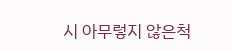시 아무렇지 않은척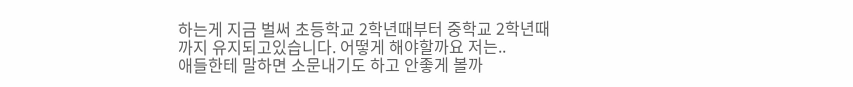하는게 지금 벌써 초등학교 2학년때부터 중학교 2학년때까지 유지되고있습니다. 어떻게 해야할까요 저는..
애들한테 말하면 소문내기도 하고 안좋게 볼까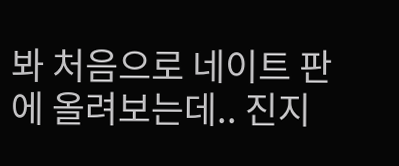봐 처음으로 네이트 판에 올려보는데.. 진지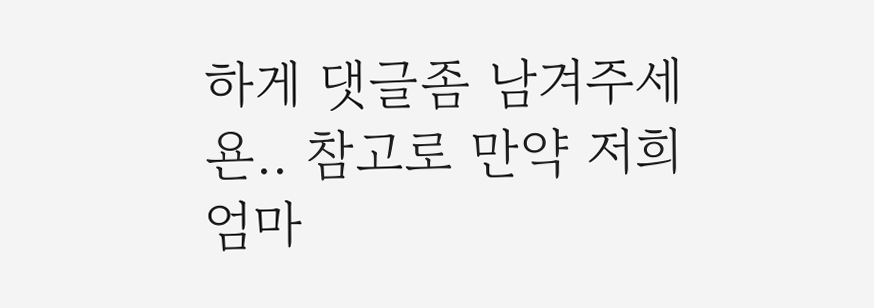하게 댓글좀 남겨주세욘.. 참고로 만약 저희 엄마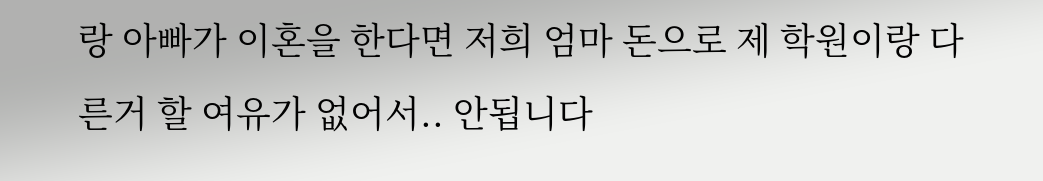랑 아빠가 이혼을 한다면 저희 엄마 돈으로 제 학원이랑 다른거 할 여유가 없어서.. 안됩니다